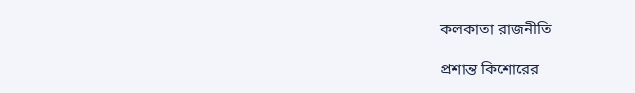কলকাতা রাজনীতি

প্রশান্ত কিশোরের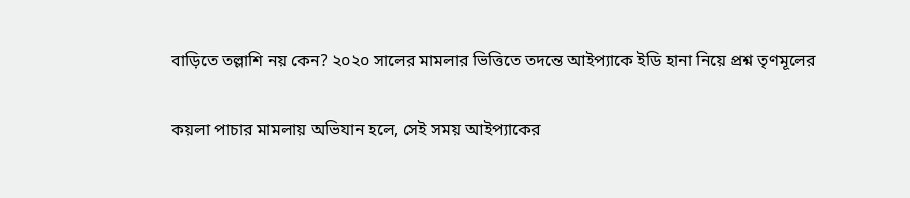বাড়িতে তল্লাশি নয় কেন? ২০২০ সালের মামলার ভিত্তিতে তদন্তে আইপ্যাকে ইডি হানা নিয়ে প্রশ্ন তৃণমূলের

কয়লা পাচার মামলায় অভিযান হলে, সেই সময় আইপ্যাকের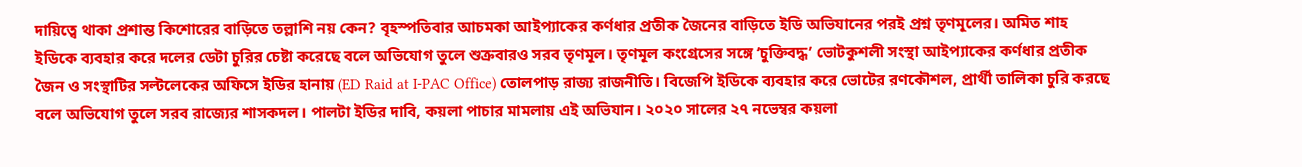দায়িত্বে থাকা প্রশান্ত কিশোরের বাড়িতে তল্লাশি নয় কেন? বৃহস্পতিবার আচমকা আইপ্যাকের কর্ণধার প্রতীক জৈনের বাড়িতে ইডি অভিযানের পরই প্রশ্ন তৃণমূলের। অমিত শাহ ইডিকে ব্যবহার করে দলের ডেটা চুরির চেষ্টা করেছে বলে অভিযোগ তুলে শুক্রবারও সরব তৃণমূল। তৃণমূল কংগ্রেসের সঙ্গে ‘চুক্তিবদ্ধ’ ভোটকুশলী সংস্থা আইপ্যাকের কর্ণধার প্রতীক জৈন ও সংস্থাটির সল্টলেকের অফিসে ইডির হানায় (ED Raid at I-PAC Office) তোলপাড় রাজ্য রাজনীতি। বিজেপি ইডিকে ব্যবহার করে ভোটের রণকৌশল, প্রার্থী তালিকা চুরি করছে বলে অভিযোগ তুলে সরব রাজ্যের শাসকদল। পালটা ইডির দাবি, কয়লা পাচার মামলায় এই অভিযান। ২০২০ সালের ২৭ নভেম্বর কয়লা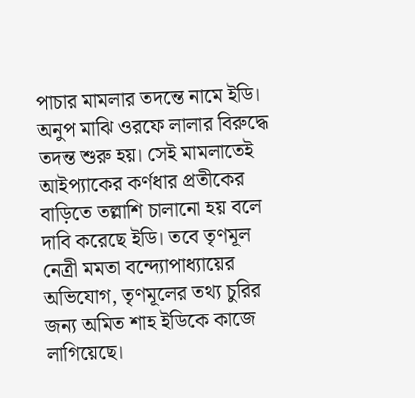পাচার মামলার তদন্তে নামে ইডি। অনুপ মাঝি ওরফে লালার বিরুদ্ধে তদন্ত শুরু হয়। সেই মামলাতেই আইপ্যাকের কর্ণধার প্রতীকের বাড়িতে তল্লাশি চালানো হয় বলে দাবি করেছে ইডি। তবে তৃণমূল নেত্রী মমতা বন্দ্যোপাধ্যায়ের অভিযোগ, তৃণমূলের তথ্য চুরির জন্য অমিত শাহ ইডিকে কাজে লাগিয়েছে।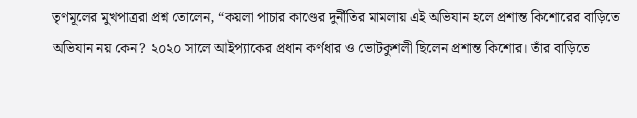তৃণমূলের মুখপাত্ররা প্রশ্ন তোলেন, “কয়লা পাচার কাণ্ডের দুর্নীতির মামলায় এই অভিযান হলে প্রশান্ত কিশোরের বাড়িতে অভিযান নয় কেন? ২০২০ সালে আইপ্যাকের প্রধান কর্ণধার ও ভোটকুশলী ছিলেন প্রশান্ত কিশোর। তাঁর বাড়িতে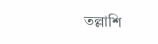তল্লাশি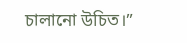চালানো উচিত।”